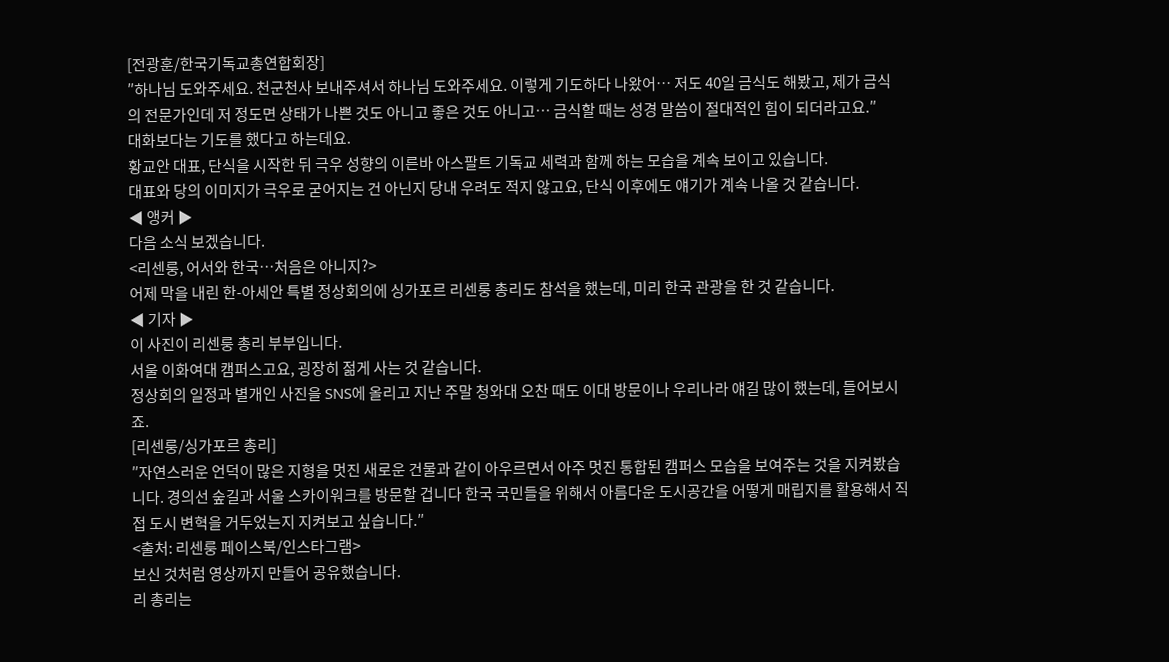[전광훈/한국기독교총연합회장]
″하나님 도와주세요. 천군천사 보내주셔서 하나님 도와주세요. 이렇게 기도하다 나왔어… 저도 40일 금식도 해봤고, 제가 금식의 전문가인데 저 정도면 상태가 나쁜 것도 아니고 좋은 것도 아니고… 금식할 때는 성경 말씀이 절대적인 힘이 되더라고요.″
대화보다는 기도를 했다고 하는데요.
황교안 대표, 단식을 시작한 뒤 극우 성향의 이른바 아스팔트 기독교 세력과 함께 하는 모습을 계속 보이고 있습니다.
대표와 당의 이미지가 극우로 굳어지는 건 아닌지 당내 우려도 적지 않고요, 단식 이후에도 얘기가 계속 나올 것 같습니다.
◀ 앵커 ▶
다음 소식 보겠습니다.
<리센룽, 어서와 한국…처음은 아니지?>
어제 막을 내린 한-아세안 특별 정상회의에 싱가포르 리센룽 총리도 참석을 했는데, 미리 한국 관광을 한 것 같습니다.
◀ 기자 ▶
이 사진이 리센룽 총리 부부입니다.
서울 이화여대 캠퍼스고요, 굉장히 젊게 사는 것 같습니다.
정상회의 일정과 별개인 사진을 SNS에 올리고 지난 주말 청와대 오찬 때도 이대 방문이나 우리나라 얘길 많이 했는데, 들어보시죠.
[리센룽/싱가포르 총리]
″자연스러운 언덕이 많은 지형을 멋진 새로운 건물과 같이 아우르면서 아주 멋진 통합된 캠퍼스 모습을 보여주는 것을 지켜봤습니다. 경의선 숲길과 서울 스카이워크를 방문할 겁니다 한국 국민들을 위해서 아름다운 도시공간을 어떻게 매립지를 활용해서 직접 도시 변혁을 거두었는지 지켜보고 싶습니다.″
<출처: 리센룽 페이스북/인스타그램>
보신 것처럼 영상까지 만들어 공유했습니다.
리 총리는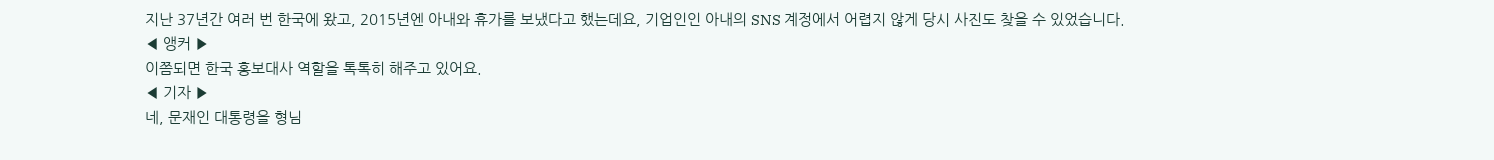지난 37년간 여러 번 한국에 왔고, 2015년엔 아내와 휴가를 보냈다고 했는데요, 기업인인 아내의 SNS 계정에서 어렵지 않게 당시 사진도 찾을 수 있었습니다.
◀ 앵커 ▶
이쯤되면 한국 홍보대사 역할을 톡톡히 해주고 있어요.
◀ 기자 ▶
네, 문재인 대통령을 형님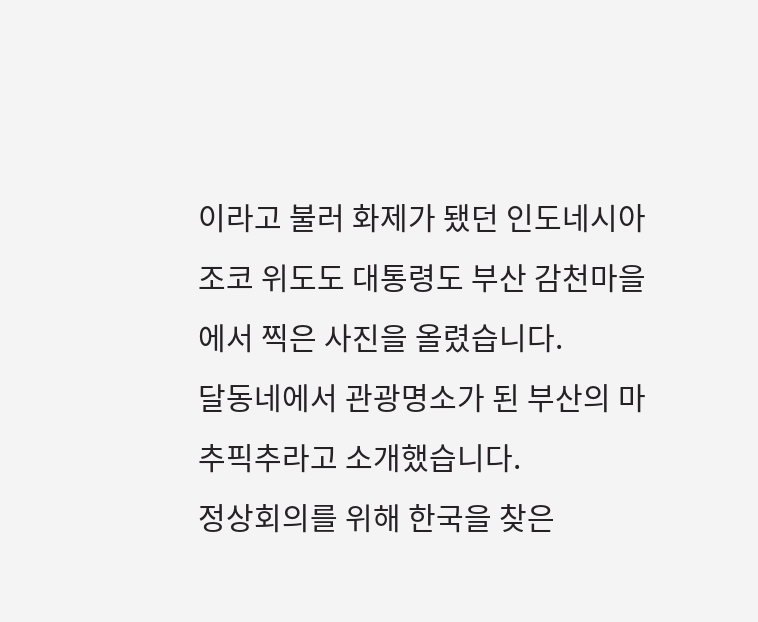이라고 불러 화제가 됐던 인도네시아 조코 위도도 대통령도 부산 감천마을에서 찍은 사진을 올렸습니다.
달동네에서 관광명소가 된 부산의 마추픽추라고 소개했습니다.
정상회의를 위해 한국을 찾은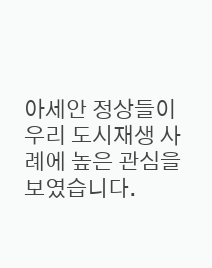아세안 정상들이 우리 도시재생 사례에 높은 관심을 보였습니다.